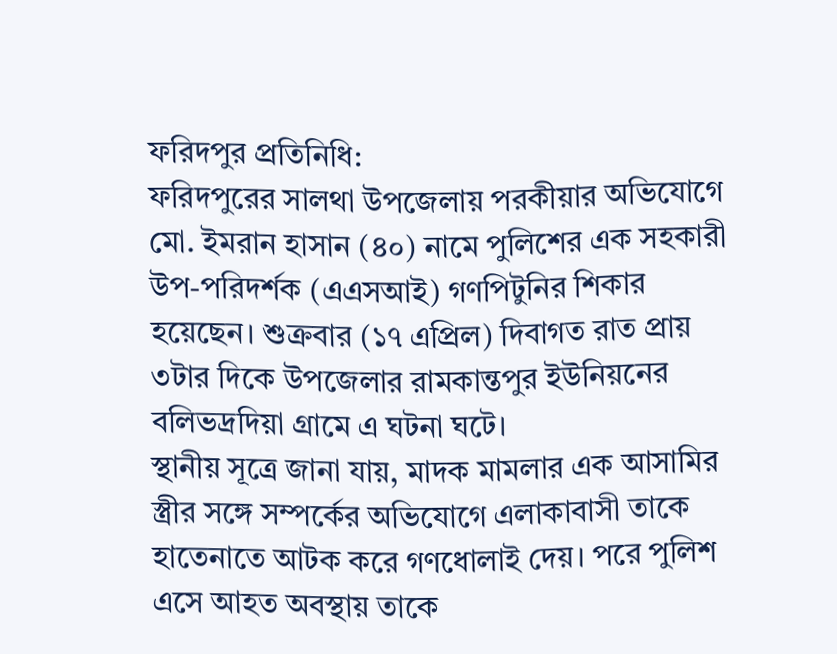ফরিদপুর প্রতিনিধি:
ফরিদপুরের সালথা উপজেলায় পরকীয়ার অভিযোগে মো. ইমরান হাসান (৪০) নামে পুলিশের এক সহকারী উপ-পরিদর্শক (এএসআই) গণপিটুনির শিকার হয়েছেন। শুক্রবার (১৭ এপ্রিল) দিবাগত রাত প্রায় ৩টার দিকে উপজেলার রামকান্তপুর ইউনিয়নের বলিভদ্রদিয়া গ্রামে এ ঘটনা ঘটে।
স্থানীয় সূত্রে জানা যায়, মাদক মামলার এক আসামির স্ত্রীর সঙ্গে সম্পর্কের অভিযোগে এলাকাবাসী তাকে হাতেনাতে আটক করে গণধোলাই দেয়। পরে পুলিশ এসে আহত অবস্থায় তাকে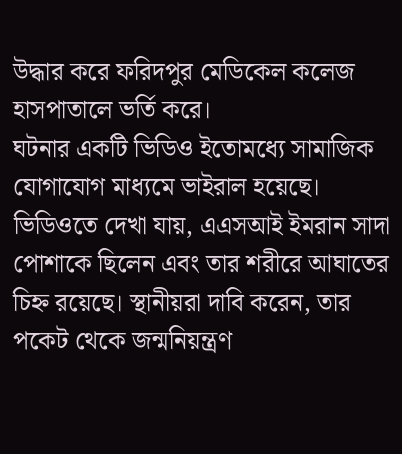উদ্ধার করে ফরিদপুর মেডিকেল কলেজ হাসপাতালে ভর্তি করে।
ঘটনার একটি ভিডিও ইতোমধ্যে সামাজিক যোগাযোগ মাধ্যমে ভাইরাল হয়েছে। ভিডিওতে দেখা যায়, এএসআই ইমরান সাদা পোশাকে ছিলেন এবং তার শরীরে আঘাতের চিহ্ন রয়েছে। স্থানীয়রা দাবি করেন, তার পকেট থেকে জন্মনিয়ন্ত্রণ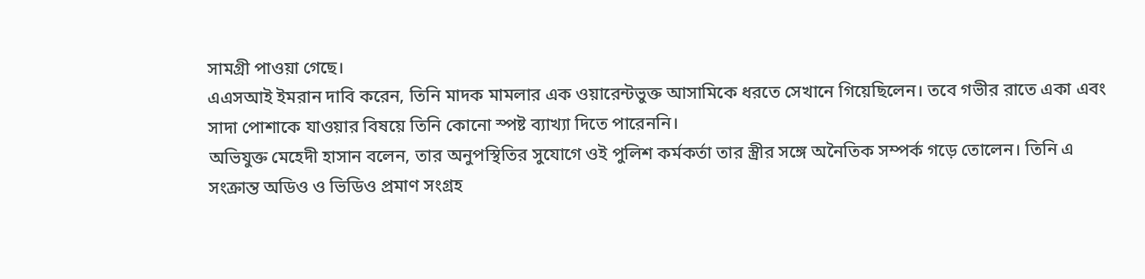সামগ্রী পাওয়া গেছে।
এএসআই ইমরান দাবি করেন, তিনি মাদক মামলার এক ওয়ারেন্টভুক্ত আসামিকে ধরতে সেখানে গিয়েছিলেন। তবে গভীর রাতে একা এবং সাদা পোশাকে যাওয়ার বিষয়ে তিনি কোনো স্পষ্ট ব্যাখ্যা দিতে পারেননি।
অভিযুক্ত মেহেদী হাসান বলেন, তার অনুপস্থিতির সুযোগে ওই পুলিশ কর্মকর্তা তার স্ত্রীর সঙ্গে অনৈতিক সম্পর্ক গড়ে তোলেন। তিনি এ সংক্রান্ত অডিও ও ভিডিও প্রমাণ সংগ্রহ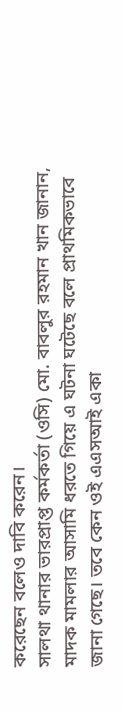করেছেন বলেও দাবি করেন।
সালথা থানার ভারপ্রাপ্ত কর্মকর্তা (ওসি) মো. বাবলুর রহমান খান জানান, মাদক মামলার আসামি ধরতে গিয়ে এ ঘটনা ঘটেছে বলে প্রাথমিকভাবে জানা গেছে। তবে কেন ওই এএসআই একা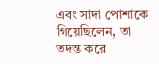এবং সাদা পোশাকে গিয়েছিলেন, তা তদন্ত করে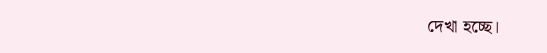দেখা হচ্ছে।